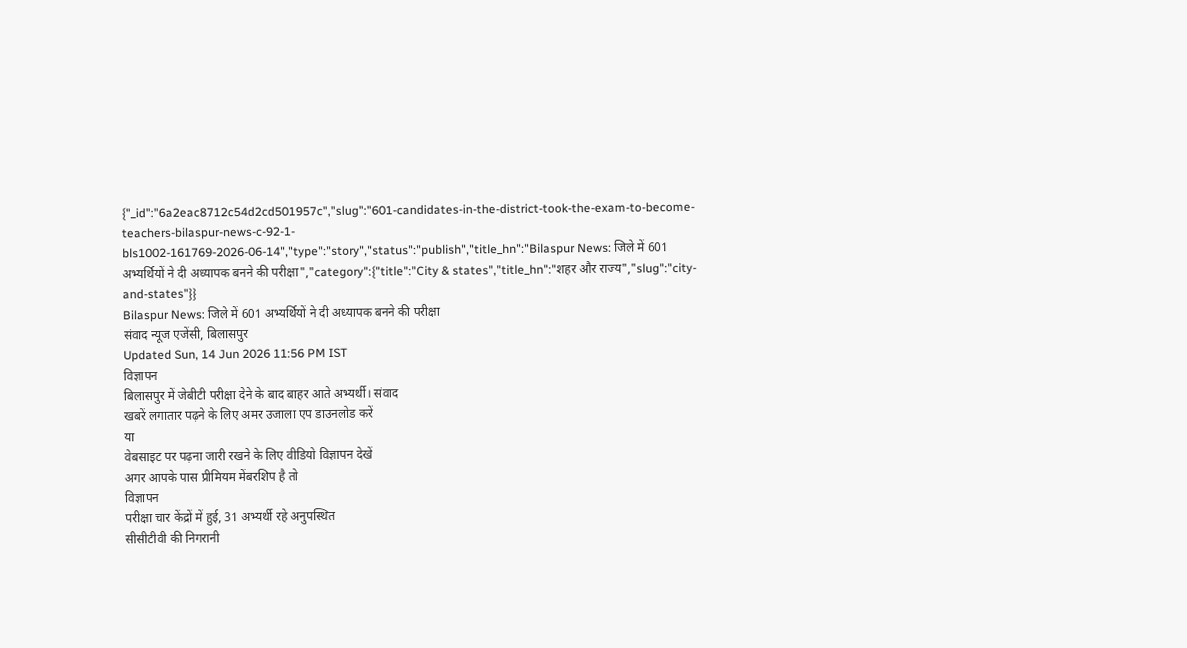{"_id":"6a2eac8712c54d2cd501957c","slug":"601-candidates-in-the-district-took-the-exam-to-become-teachers-bilaspur-news-c-92-1-bls1002-161769-2026-06-14","type":"story","status":"publish","title_hn":"Bilaspur News: जिले में 601 अभ्यर्थियों ने दी अध्यापक बनने की परीक्षा","category":{"title":"City & states","title_hn":"शहर और राज्य","slug":"city-and-states"}}
Bilaspur News: जिले में 601 अभ्यर्थियों ने दी अध्यापक बनने की परीक्षा
संवाद न्यूज एजेंसी, बिलासपुर
Updated Sun, 14 Jun 2026 11:56 PM IST
विज्ञापन
बिलासपुर में जेबीटी परीक्षा देने के बाद बाहर आते अभ्यर्थी। संवाद
खबरें लगातार पढ़ने के लिए अमर उजाला एप डाउनलोड करें
या
वेबसाइट पर पढ़ना जारी रखने के लिए वीडियो विज्ञापन देखें
अगर आपके पास प्रीमियम मेंबरशिप है तो
विज्ञापन
परीक्षा चार केंद्रों में हुई, 31 अभ्यर्थी रहे अनुपस्थित
सीसीटीवी की निगरानी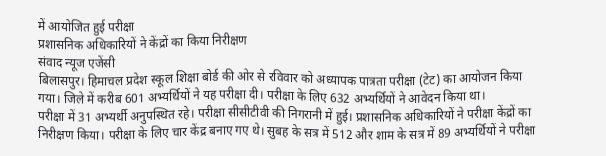में आयोजित हुई परीक्षा
प्रशासनिक अधिकारियों ने केंद्रों का किया निरीक्षण
संवाद न्यूज एजेंसी
बिलासपुर। हिमाचल प्रदेश स्कूल शिक्षा बोर्ड की ओर से रविवार को अध्यापक पात्रता परीक्षा (टेट) का आयोजन किया गया। जिले में करीब 601 अभ्यर्थियों ने यह परीक्षा दी। परीक्षा के लिए 632 अभ्यर्थियों ने आवेदन किया था।
परीक्षा में 31 अभ्यर्थी अनुपस्थित रहे। परीक्षा सीसीटीवी की निगरानी में हुई। प्रशासनिक अधिकारियों ने परीक्षा केंद्रों का निरीक्षण किया। परीक्षा के लिए चार केंद्र बनाए गए थे। सुबह के सत्र में 512 और शाम के सत्र में 89 अभ्यर्थियों ने परीक्षा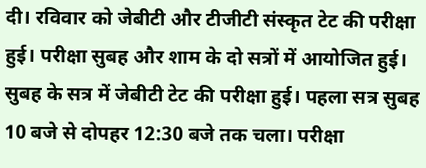दी। रविवार को जेबीटी और टीजीटी संस्कृत टेट की परीक्षा हुई। परीक्षा सुबह और शाम के दो सत्रों में आयोजित हुई। सुबह के सत्र में जेबीटी टेट की परीक्षा हुई। पहला सत्र सुबह 10 बजे से दोपहर 12:30 बजे तक चला। परीक्षा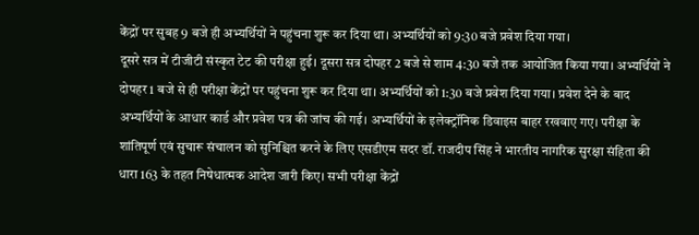केंद्रों पर सुबह 9 बजे ही अभ्यर्थियों ने पहुंचना शुरू कर दिया था। अभ्यर्थियों को 9:30 बजे प्रवेश दिया गया।
दूसरे सत्र में टीजीटी संस्कृत टेट की परीक्षा हुई। दूसरा सत्र दोपहर 2 बजे से शाम 4:30 बजे तक आयोजित किया गया। अभ्यर्थियों ने दोपहर 1 बजे से ही परीक्षा केंद्रों पर पहुंचना शुरू कर दिया था। अभ्यर्थियों को 1:30 बजे प्रवेश दिया गया। प्रवेश देने के बाद अभ्यर्थियों के आधार कार्ड और प्रवेश पत्र की जांच की गई। अभ्यर्थियों के इलेक्ट्रॉनिक डिवाइस बाहर रखवाए गए। परीक्षा के शांतिपूर्ण एवं सुचारू संचालन को सुनिश्चित करने के लिए एसडीएम सदर डॉ. राजदीप सिंह ने भारतीय नागरिक सुरक्षा संहिता की धारा 163 के तहत निषेधात्मक आदेश जारी किए। सभी परीक्षा केंद्रों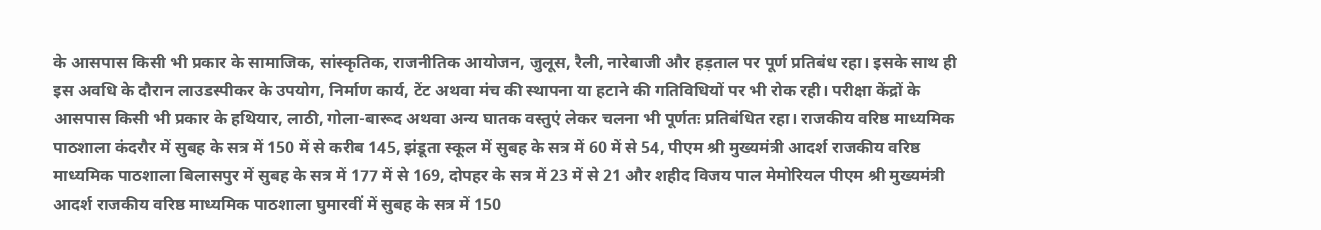के आसपास किसी भी प्रकार के सामाजिक, सांस्कृतिक, राजनीतिक आयोजन, जुलूस, रैली, नारेबाजी और हड़ताल पर पूर्ण प्रतिबंध रहा। इसके साथ ही इस अवधि के दौरान लाउडस्पीकर के उपयोग, निर्माण कार्य, टेंट अथवा मंच की स्थापना या हटाने की गतिविधियों पर भी रोक रही। परीक्षा केंद्रों के आसपास किसी भी प्रकार के हथियार, लाठी, गोला-बारूद अथवा अन्य घातक वस्तुएं लेकर चलना भी पूर्णतः प्रतिबंधित रहा। राजकीय वरिष्ठ माध्यमिक पाठशाला कंदरौर में सुबह के सत्र में 150 में से करीब 145, झंडूता स्कूल में सुबह के सत्र में 60 में से 54, पीएम श्री मुख्यमंत्री आदर्श राजकीय वरिष्ठ माध्यमिक पाठशाला बिलासपुर में सुबह के सत्र में 177 में से 169, दोपहर के सत्र में 23 में से 21 और शहीद विजय पाल मेमोरियल पीएम श्री मुख्यमंत्री आदर्श राजकीय वरिष्ठ माध्यमिक पाठशाला घुमारवीं में सुबह के सत्र में 150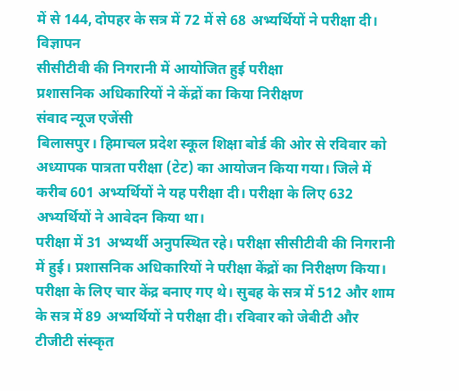में से 144, दोपहर के सत्र में 72 में से 68 अभ्यर्थियों ने परीक्षा दी।
विज्ञापन
सीसीटीवी की निगरानी में आयोजित हुई परीक्षा
प्रशासनिक अधिकारियों ने केंद्रों का किया निरीक्षण
संवाद न्यूज एजेंसी
बिलासपुर। हिमाचल प्रदेश स्कूल शिक्षा बोर्ड की ओर से रविवार को अध्यापक पात्रता परीक्षा (टेट) का आयोजन किया गया। जिले में करीब 601 अभ्यर्थियों ने यह परीक्षा दी। परीक्षा के लिए 632 अभ्यर्थियों ने आवेदन किया था।
परीक्षा में 31 अभ्यर्थी अनुपस्थित रहे। परीक्षा सीसीटीवी की निगरानी में हुई। प्रशासनिक अधिकारियों ने परीक्षा केंद्रों का निरीक्षण किया। परीक्षा के लिए चार केंद्र बनाए गए थे। सुबह के सत्र में 512 और शाम के सत्र में 89 अभ्यर्थियों ने परीक्षा दी। रविवार को जेबीटी और टीजीटी संस्कृत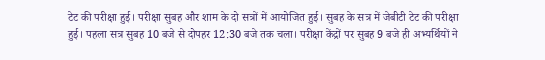टेट की परीक्षा हुई। परीक्षा सुबह और शाम के दो सत्रों में आयोजित हुई। सुबह के सत्र में जेबीटी टेट की परीक्षा हुई। पहला सत्र सुबह 10 बजे से दोपहर 12:30 बजे तक चला। परीक्षा केंद्रों पर सुबह 9 बजे ही अभ्यर्थियों ने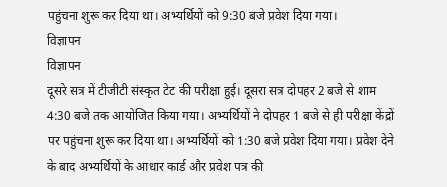पहुंचना शुरू कर दिया था। अभ्यर्थियों को 9:30 बजे प्रवेश दिया गया।
विज्ञापन
विज्ञापन
दूसरे सत्र में टीजीटी संस्कृत टेट की परीक्षा हुई। दूसरा सत्र दोपहर 2 बजे से शाम 4:30 बजे तक आयोजित किया गया। अभ्यर्थियों ने दोपहर 1 बजे से ही परीक्षा केंद्रों पर पहुंचना शुरू कर दिया था। अभ्यर्थियों को 1:30 बजे प्रवेश दिया गया। प्रवेश देने के बाद अभ्यर्थियों के आधार कार्ड और प्रवेश पत्र की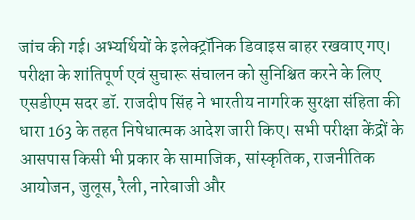जांच की गई। अभ्यर्थियों के इलेक्ट्रॉनिक डिवाइस बाहर रखवाए गए। परीक्षा के शांतिपूर्ण एवं सुचारू संचालन को सुनिश्चित करने के लिए एसडीएम सदर डॉ. राजदीप सिंह ने भारतीय नागरिक सुरक्षा संहिता की धारा 163 के तहत निषेधात्मक आदेश जारी किए। सभी परीक्षा केंद्रों के आसपास किसी भी प्रकार के सामाजिक, सांस्कृतिक, राजनीतिक आयोजन, जुलूस, रैली, नारेबाजी और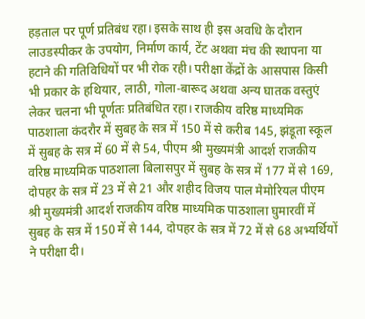हड़ताल पर पूर्ण प्रतिबंध रहा। इसके साथ ही इस अवधि के दौरान लाउडस्पीकर के उपयोग, निर्माण कार्य, टेंट अथवा मंच की स्थापना या हटाने की गतिविधियों पर भी रोक रही। परीक्षा केंद्रों के आसपास किसी भी प्रकार के हथियार, लाठी, गोला-बारूद अथवा अन्य घातक वस्तुएं लेकर चलना भी पूर्णतः प्रतिबंधित रहा। राजकीय वरिष्ठ माध्यमिक पाठशाला कंदरौर में सुबह के सत्र में 150 में से करीब 145, झंडूता स्कूल में सुबह के सत्र में 60 में से 54, पीएम श्री मुख्यमंत्री आदर्श राजकीय वरिष्ठ माध्यमिक पाठशाला बिलासपुर में सुबह के सत्र में 177 में से 169, दोपहर के सत्र में 23 में से 21 और शहीद विजय पाल मेमोरियल पीएम श्री मुख्यमंत्री आदर्श राजकीय वरिष्ठ माध्यमिक पाठशाला घुमारवीं में सुबह के सत्र में 150 में से 144, दोपहर के सत्र में 72 में से 68 अभ्यर्थियों ने परीक्षा दी।